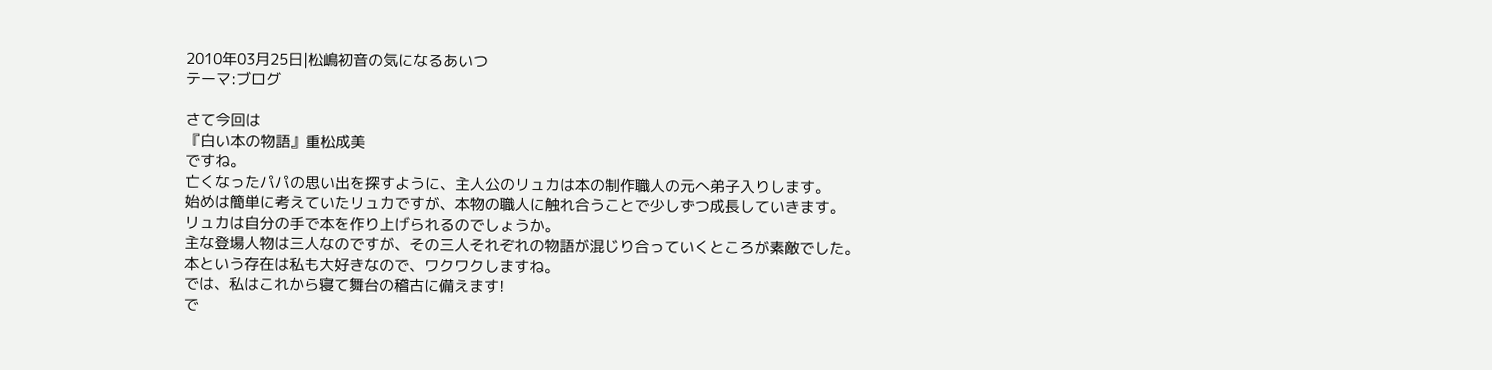2010年03月25日|松嶋初音の気になるあいつ
テーマ:ブログ

さて今回は
『白い本の物語』重松成美
ですね。
亡くなったパパの思い出を探すように、主人公のリュカは本の制作職人の元へ弟子入りします。
始めは簡単に考えていたリュカですが、本物の職人に触れ合うことで少しずつ成長していきます。
リュカは自分の手で本を作り上げられるのでしょうか。
主な登場人物は三人なのですが、その三人それぞれの物語が混じり合っていくところが素敵でした。
本という存在は私も大好きなので、ワクワクしますね。
では、私はこれから寝て舞台の稽古に備えます!
で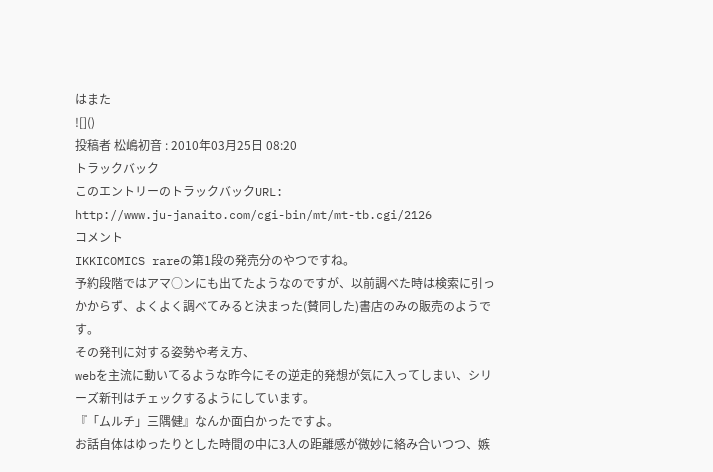はまた
![]()
投稿者 松嶋初音 : 2010年03月25日 08:20
トラックバック
このエントリーのトラックバックURL:
http://www.ju-janaito.com/cgi-bin/mt/mt-tb.cgi/2126
コメント
IKKICOMICS rareの第1段の発売分のやつですね。
予約段階ではアマ○ンにも出てたようなのですが、以前調べた時は検索に引っかからず、よくよく調べてみると決まった(賛同した)書店のみの販売のようです。
その発刊に対する姿勢や考え方、
webを主流に動いてるような昨今にその逆走的発想が気に入ってしまい、シリーズ新刊はチェックするようにしています。
『「ムルチ」三隅健』なんか面白かったですよ。
お話自体はゆったりとした時間の中に3人の距離感が微妙に絡み合いつつ、嫉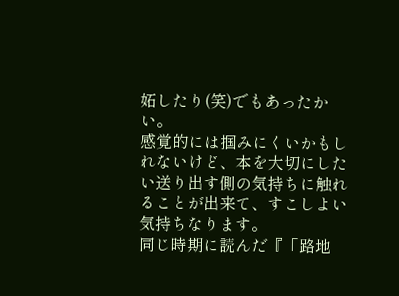妬したり(笑)でもあったかい。
感覚的には掴みにくいかもしれないけど、本を大切にしたい送り出す側の気持ちに触れることが出来て、すこしよい気持ちなります。
同じ時期に読んだ『「路地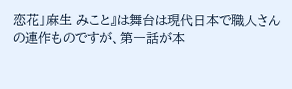恋花」麻生 みこと』は舞台は現代日本で職人さんの連作ものですが、第一話が本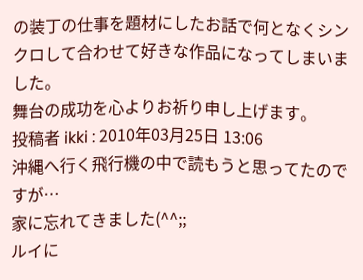の装丁の仕事を題材にしたお話で何となくシンクロして合わせて好きな作品になってしまいました。
舞台の成功を心よりお祈り申し上げます。
投稿者 ikki : 2010年03月25日 13:06
沖縄へ行く飛行機の中で読もうと思ってたのですが…
家に忘れてきました(^^;;
ルイに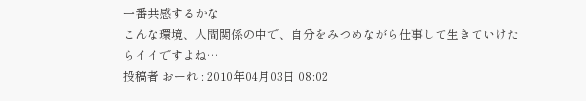一番共感するかな
こんな環境、人間関係の中で、自分をみつめながら仕事して生きていけたらイイですよね…
投稿者 おーれ : 2010年04月03日 08:02